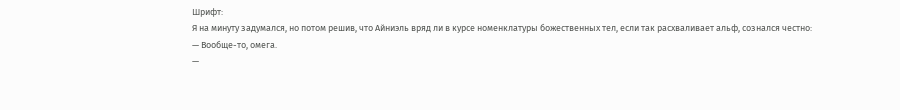Шрифт:
Я на минуту задумался, но потом решив, что Айниэль вряд ли в курсе номенклатуры божественных тел, если так расхваливает альф, сознался честно:
— Вообще-то, омега.
—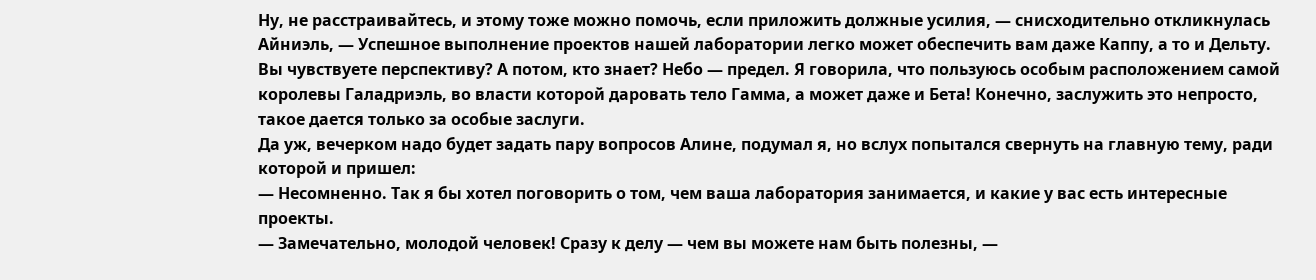Ну, не расстраивайтесь, и этому тоже можно помочь, если приложить должные усилия, — снисходительно откликнулась Айниэль, — Успешное выполнение проектов нашей лаборатории легко может обеспечить вам даже Каппу, а то и Дельту. Вы чувствуете перспективу? А потом, кто знает? Небо — предел. Я говорила, что пользуюсь особым расположением самой королевы Галадриэль, во власти которой даровать тело Гамма, а может даже и Бета! Конечно, заслужить это непросто, такое дается только за особые заслуги.
Да уж, вечерком надо будет задать пару вопросов Алине, подумал я, но вслух попытался свернуть на главную тему, ради которой и пришел:
— Несомненно. Так я бы хотел поговорить о том, чем ваша лаборатория занимается, и какие у вас есть интересные проекты.
— Замечательно, молодой человек! Сразу к делу — чем вы можете нам быть полезны, —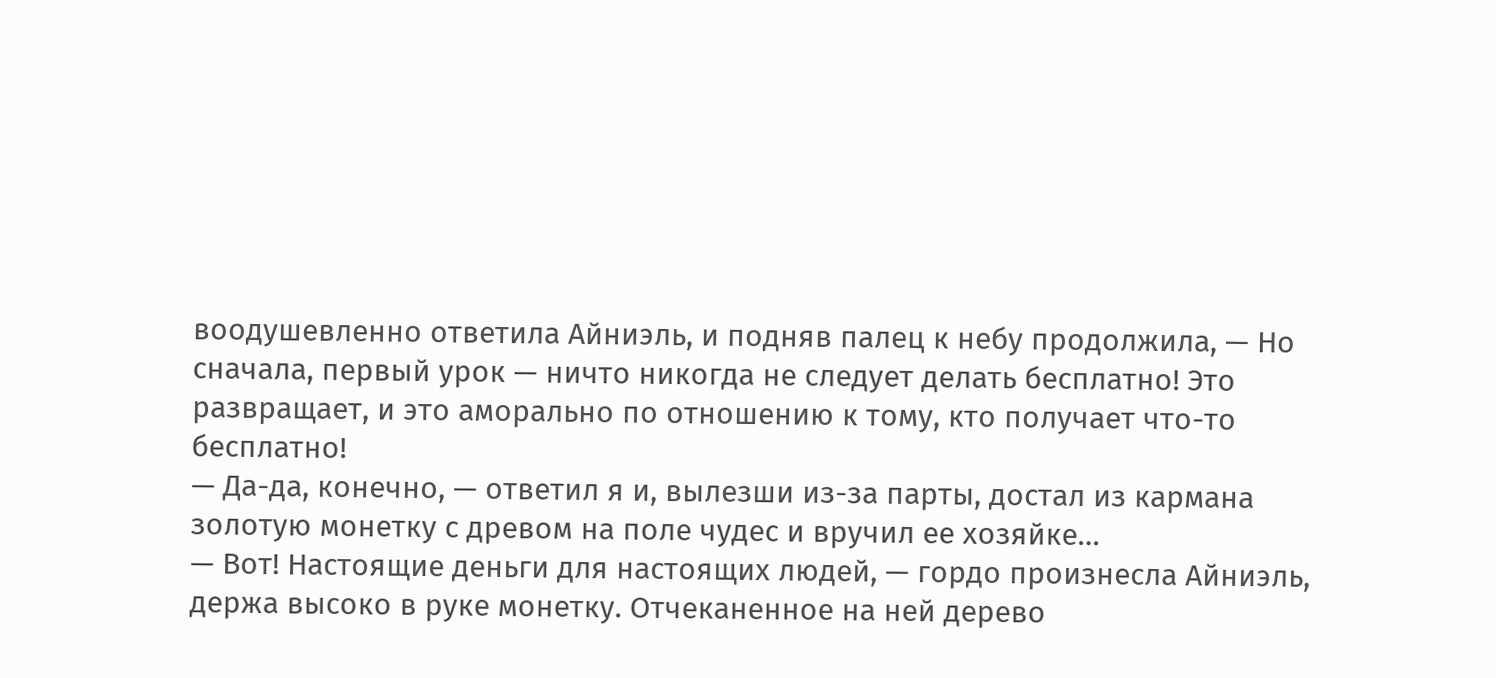воодушевленно ответила Айниэль, и подняв палец к небу продолжила, — Но сначала, первый урок — ничто никогда не следует делать бесплатно! Это развращает, и это аморально по отношению к тому, кто получает что-то бесплатно!
— Да-да, конечно, — ответил я и, вылезши из-за парты, достал из кармана золотую монетку с древом на поле чудес и вручил ее хозяйке…
— Вот! Настоящие деньги для настоящих людей, — гордо произнесла Айниэль, держа высоко в руке монетку. Отчеканенное на ней дерево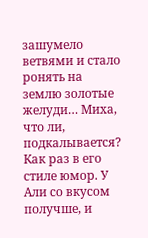зашумело ветвями и стало ронять на землю золотые желуди… Миха, что ли, подкалывается? Как раз в его стиле юмор. У Али со вкусом получше, и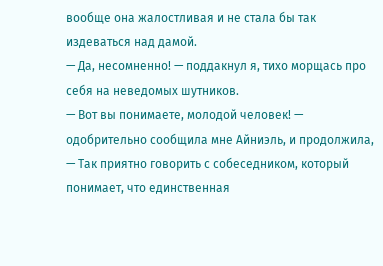вообще она жалостливая и не стала бы так издеваться над дамой.
— Да, несомненно! — поддакнул я, тихо морщась про себя на неведомых шутников.
— Вот вы понимаете, молодой человек! — одобрительно сообщила мне Айниэль, и продолжила, — Так приятно говорить с собеседником, который понимает, что единственная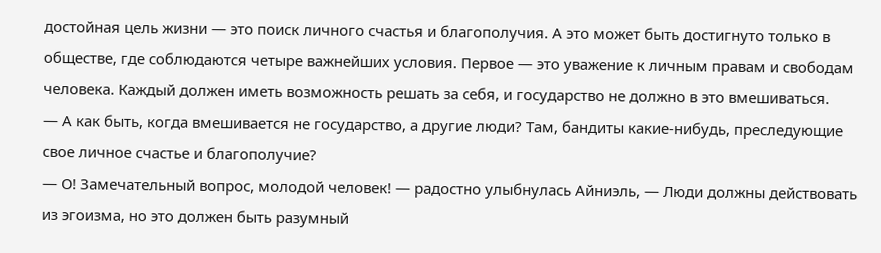достойная цель жизни — это поиск личного счастья и благополучия. А это может быть достигнуто только в обществе, где соблюдаются четыре важнейших условия. Первое — это уважение к личным правам и свободам человека. Каждый должен иметь возможность решать за себя, и государство не должно в это вмешиваться.
— А как быть, когда вмешивается не государство, а другие люди? Там, бандиты какие-нибудь, преследующие свое личное счастье и благополучие?
— О! Замечательный вопрос, молодой человек! — радостно улыбнулась Айниэль, — Люди должны действовать из эгоизма, но это должен быть разумный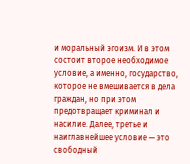и моральный эгоизм. И в этом состоит второе необходимое условие, а именно, государство, которое не вмешивается в дела граждан, но при этом предотвращает криминал и насилие. Далее, третье и наиглавнейшее условие — это свободный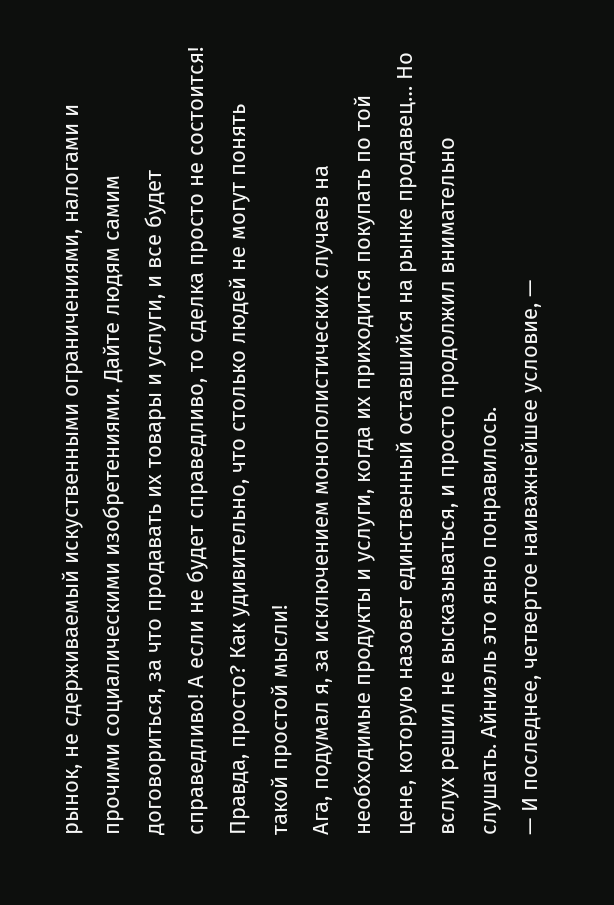рынок, не сдерживаемый искуственными ограничениями, налогами и прочими социалическими изобретениями. Дайте людям самим договориться, за что продавать их товары и услуги, и все будет справедливо! А если не будет справедливо, то сделка просто не состоится! Правда, просто? Как удивительно, что столько людей не могут понять такой простой мысли!
Ага, подумал я, за исключением монополистических случаев на необходимые продукты и услуги, когда их приходится покупать по той цене, которую назовет единственный оставшийся на рынке продавец… Но вслух решил не высказываться, и просто продолжил внимательно слушать. Айниэль это явно понравилось.
— И последнее, четвертое наиважнейшее условие, —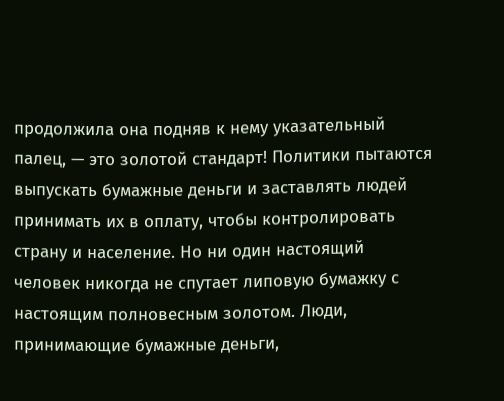продолжила она подняв к нему указательный палец, — это золотой стандарт! Политики пытаются выпускать бумажные деньги и заставлять людей принимать их в оплату, чтобы контролировать страну и население. Но ни один настоящий человек никогда не спутает липовую бумажку с настоящим полновесным золотом. Люди, принимающие бумажные деньги,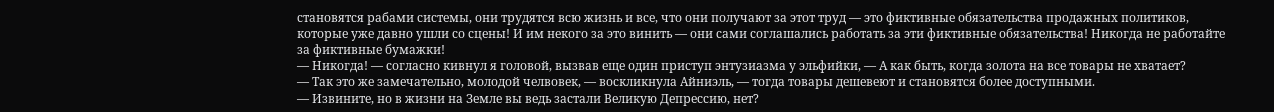становятся рабами системы, они трудятся всю жизнь и все, что они получают за этот труд — это фиктивные обязательства продажных политиков, которые уже давно ушли со сцены! И им некого за это винить — они сами соглашались работать за эти фиктивные обязательства! Никогда не работайте за фиктивные бумажки!
— Никогда! — согласно кивнул я головой, вызвав еще один приступ энтузиазма у эльфийки, — А как быть, когда золота на все товары не хватает?
— Так это же замечательно, молодой челвовек, — воскликнула Айниэль, — тогда товары дешевеют и становятся более доступными.
— Извините, но в жизни на Земле вы ведь застали Великую Депрессию, нет?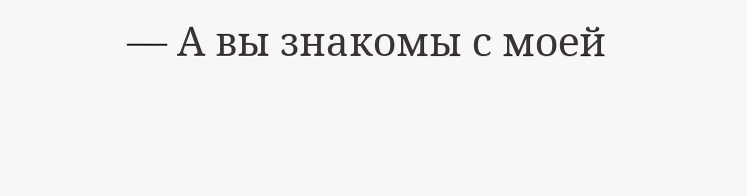— А вы знакомы с моей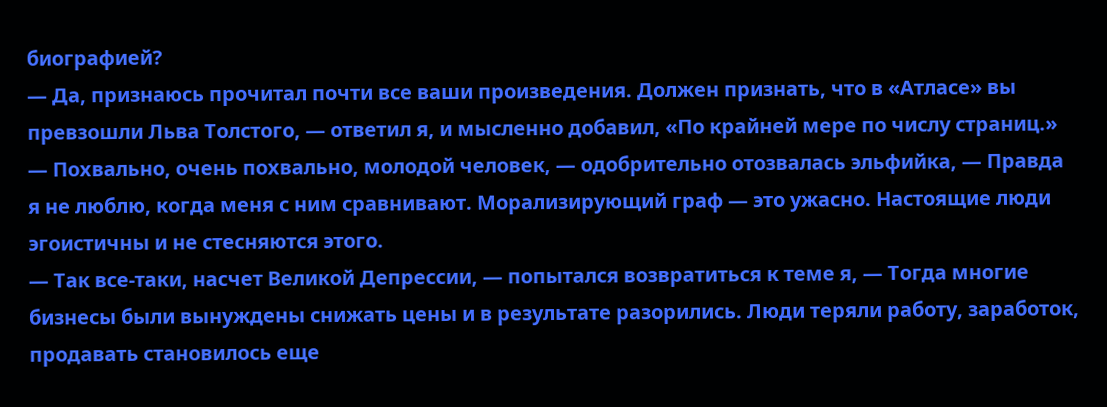биографией?
— Да, признаюсь прочитал почти все ваши произведения. Должен признать, что в «Атласе» вы превзошли Льва Толстого, — ответил я, и мысленно добавил, «По крайней мере по числу страниц.»
— Похвально, очень похвально, молодой человек, — одобрительно отозвалась эльфийка, — Правда я не люблю, когда меня с ним сравнивают. Морализирующий граф — это ужасно. Настоящие люди эгоистичны и не стесняются этого.
— Так все-таки, насчет Великой Депрессии, — попытался возвратиться к теме я, — Тогда многие бизнесы были вынуждены снижать цены и в результате разорились. Люди теряли работу, заработок, продавать становилось еще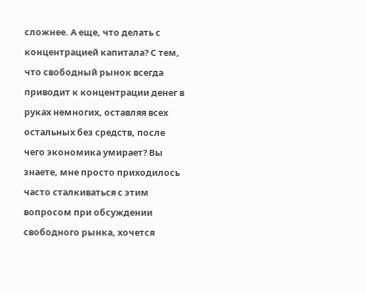сложнее. А еще, что делать с концентрацией капитала? С тем, что свободный рынок всегда приводит к концентрации денег в руках немногих, оставляя всех остальных без средств, после чего экономика умирает? Вы знаете, мне просто приходилось часто сталкиваться с этим вопросом при обсуждении свободного рынка, хочется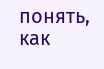понять, как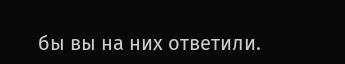бы вы на них ответили.